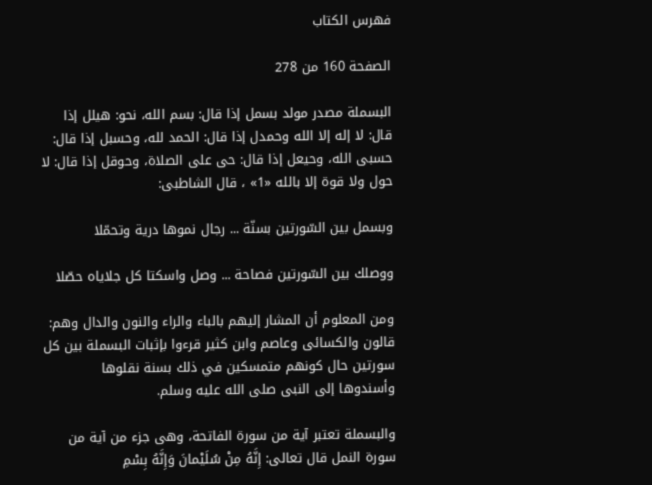فهرس الكتاب

الصفحة 160 من 278

البسملة مصدر مولد بسمل إذا قال: بسم الله، نحو: هيلل إذا قال: لا إله إلا الله وحمدل إذا قال: الحمد لله، وحسبل إذا قال: حسبى الله، وحيعل إذا قال: حى على الصلاة، وحوقل إذا قال: لا حول ولا قوة إلا بالله «1» ، قال الشاطبى:

وبسمل بين السّورتين بسنّة ... رجال نموها درية وتحمّلا

ووصلك بين السّورتين فصاحة ... وصل واسكتا كل جلاياه حصّلا

ومن المعلوم أن المشار إليهم بالباء والراء والنون والدال وهم: قالون والكسائى وعاصم وابن كثير قرءوا بإثبات البسملة بين كل سورتين حال كونهم متمسكين في ذلك بسنة نقلوها وأسندوها إلى النبى صلى الله عليه وسلم.

والبسملة تعتبر آية من سورة الفاتحة، وهى جزء من آية من سورة النمل قال تعالى: إِنَّهُ مِنْ سُلَيْمانَ وَإِنَّهُ بِسْمِ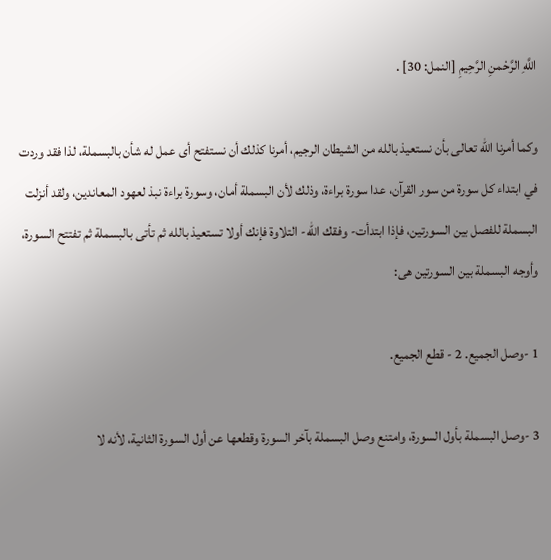اللَّهِ الرَّحْمنِ الرَّحِيمِ [النمل: 30] .

وكما أمرنا الله تعالى بأن نستعيذ بالله من الشيطان الرجيم، أمرنا كذلك أن نستفتح أى عمل له شأن بالبسملة، لذا فقد وردت في ابتداء كل سورة من سور القرآن، عدا سورة براءة، وذلك لأن البسملة أمان، وسورة براءة نبذ لعهود المعاندين، ولقد أنزلت البسملة للفصل بين السورتين، فإذا ابتدأت- وفقك الله- التلاوة فإنك أولا تستعيذ بالله ثم تأتى بالبسملة ثم تفتتح السورة، وأوجه البسملة بين السورتين هى:

1 -وصل الجميع. 2 - قطع الجميع.

3 -وصل البسملة بأول السورة، وامتنع وصل البسملة بآخر السورة وقطعها عن أول السورة الثانية، لأنه لا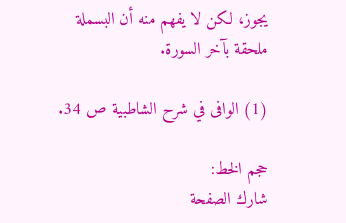يجوز، لكن لا يفهم منه أن البسملة ملحقة بآخر السورة.

(1) الوافى في شرح الشاطبية ص 34.

حجم الخط:
شارك الصفحة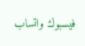فيسبوك واتساب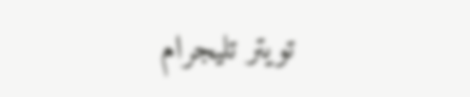تويتر تليجرام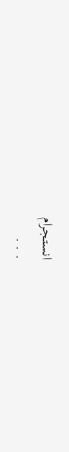انستجرام
. . .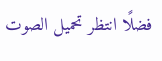فضلًا انتظر تحميل الصوت